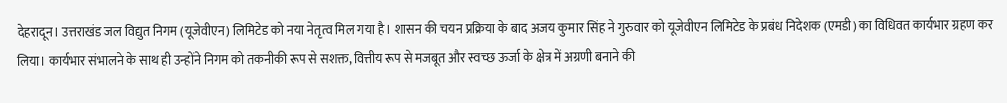देहरादून। उत्तराखंड जल विद्युत निगम (यूजेवीएन) लिमिटेड को नया नेतृत्व मिल गया है। शासन की चयन प्रक्रिया के बाद अजय कुमार सिंह ने गुरुवार को यूजेवीएन लिमिटेड के प्रबंध निदेशक (एमडी) का विधिवत कार्यभार ग्रहण कर लिया। कार्यभार संभालने के साथ ही उन्होंने निगम को तकनीकी रूप से सशक्त, वित्तीय रूप से मजबूत और स्वच्छ ऊर्जा के क्षेत्र में अग्रणी बनाने की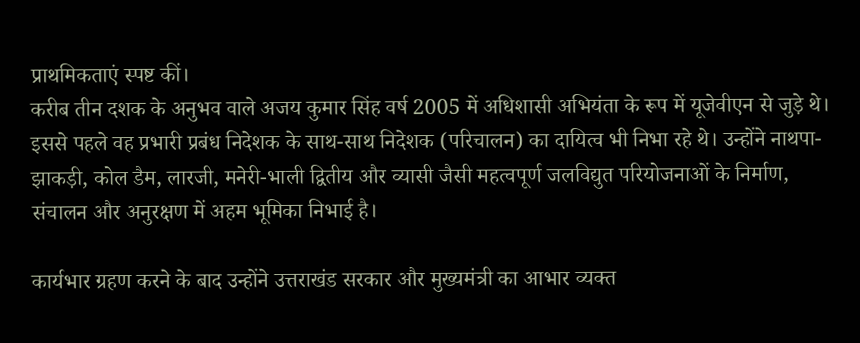प्राथमिकताएं स्पष्ट कीं।
करीब तीन दशक के अनुभव वाले अजय कुमार सिंह वर्ष 2005 में अधिशासी अभियंता के रूप में यूजेवीएन से जुड़े थे। इससे पहले वह प्रभारी प्रबंध निदेशक के साथ-साथ निदेशक (परिचालन) का दायित्व भी निभा रहे थे। उन्होंने नाथपा-झाकड़ी, कोल डैम, लारजी, मनेरी-भाली द्वितीय और व्यासी जैसी महत्वपूर्ण जलविद्युत परियोजनाओं के निर्माण, संचालन और अनुरक्षण में अहम भूमिका निभाई है।

कार्यभार ग्रहण करने के बाद उन्होंने उत्तराखंड सरकार और मुख्यमंत्री का आभार व्यक्त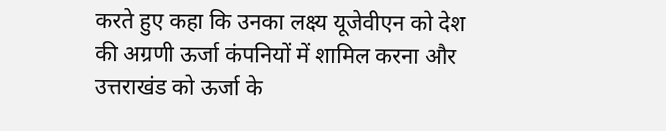करते हुए कहा कि उनका लक्ष्य यूजेवीएन को देश की अग्रणी ऊर्जा कंपनियों में शामिल करना और उत्तराखंड को ऊर्जा के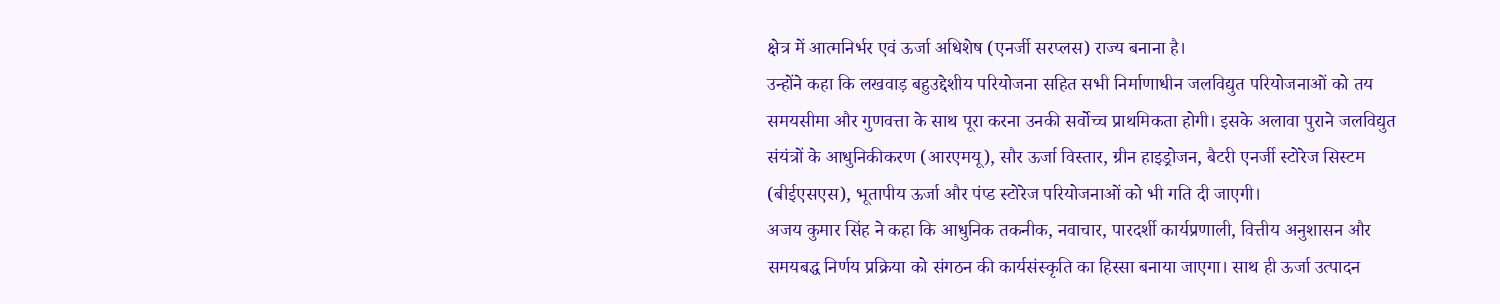क्षेत्र में आत्मनिर्भर एवं ऊर्जा अधिशेष (एनर्जी सरप्लस) राज्य बनाना है।
उन्होंने कहा कि लखवाड़ बहुउद्देशीय परियोजना सहित सभी निर्माणाधीन जलविद्युत परियोजनाओं को तय समयसीमा और गुणवत्ता के साथ पूरा करना उनकी सर्वोच्च प्राथमिकता होगी। इसके अलावा पुराने जलविद्युत संयंत्रों के आधुनिकीकरण (आरएमयू), सौर ऊर्जा विस्तार, ग्रीन हाइड्रोजन, बैटरी एनर्जी स्टोरेज सिस्टम (बीईएसएस), भूतापीय ऊर्जा और पंप्ड स्टोरेज परियोजनाओं को भी गति दी जाएगी।
अजय कुमार सिंह ने कहा कि आधुनिक तकनीक, नवाचार, पारदर्शी कार्यप्रणाली, वित्तीय अनुशासन और समयबद्ध निर्णय प्रक्रिया को संगठन की कार्यसंस्कृति का हिस्सा बनाया जाएगा। साथ ही ऊर्जा उत्पादन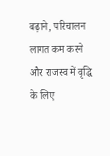बढ़ाने, परिचालन लागत कम करने और राजस्व में वृद्धि के लिए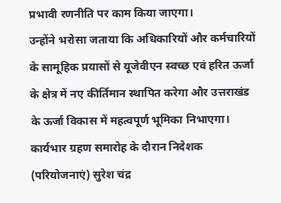प्रभावी रणनीति पर काम किया जाएगा।
उन्होंने भरोसा जताया कि अधिकारियों और कर्मचारियों के सामूहिक प्रयासों से यूजेवीएन स्वच्छ एवं हरित ऊर्जा के क्षेत्र में नए कीर्तिमान स्थापित करेगा और उत्तराखंड के ऊर्जा विकास में महत्वपूर्ण भूमिका निभाएगा।
कार्यभार ग्रहण समारोह के दौरान निदेशक (परियोजनाएं) सुरेश चंद्र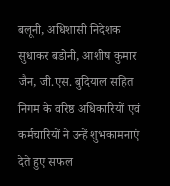बलूनी, अधिशासी निदेशक सुधाकर बडोनी, आशीष कुमार जैन, जी.एस. बुदियाल सहित निगम के वरिष्ठ अधिकारियों एवं कर्मचारियों ने उन्हें शुभकामनाएं देते हुए सफल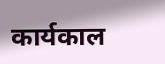कार्यकाल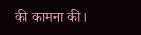की कामना की।